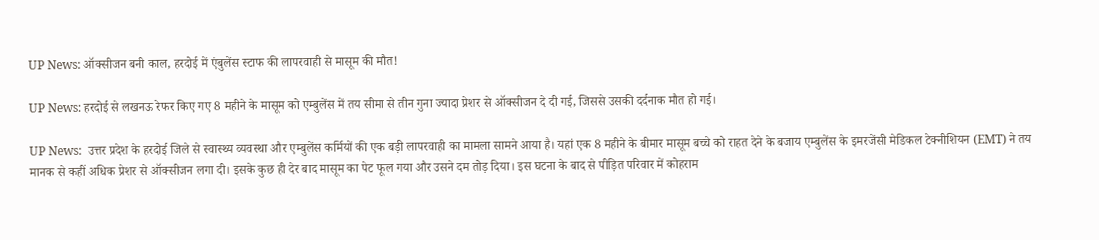UP News: ऑक्सीजन बनी काल, हरदोई में एंबुलेंस स्टाफ की लापरवाही से मासूम की मौत!

UP News: हरदोई से लखनऊ रेफर किए गए 8 महीने के मासूम को एम्बुलेंस में तय सीमा से तीन गुना ज्यादा प्रेशर से ऑक्सीजन दे दी गई, जिससे उसकी दर्दनाक मौत हो गई।

UP News:  उत्तर प्रदेश के हरदोई जिले से स्वास्थ्य व्यवस्था और एम्बुलेंस कर्मियों की एक बड़ी लापरवाही का मामला सामने आया है। यहां एक 8 महीने के बीमार मासूम बच्चे को राहत देने के बजाय एम्बुलेंस के इमरजेंसी मेडिकल टेक्नीशियन (EMT) ने तय मानक से कहीं अधिक प्रेशर से ऑक्सीजन लगा दी। इसके कुछ ही देर बाद मासूम का पेट फूल गया और उसने दम तोड़ दिया। इस घटना के बाद से पीड़ित परिवार में कोहराम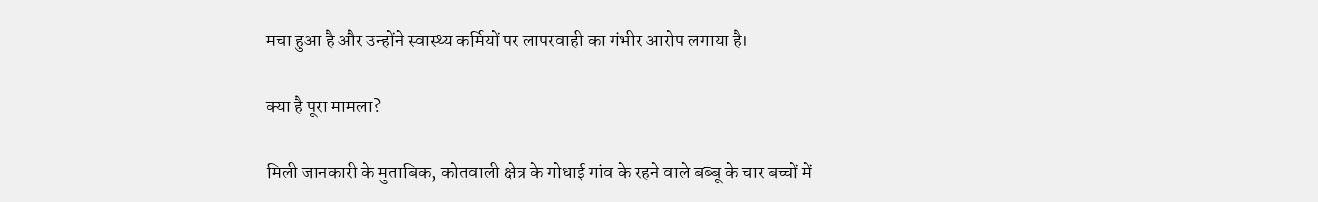मचा हुआ है और उन्होंने स्वास्थ्य कर्मियों पर लापरवाही का गंभीर आरोप लगाया है।

क्या है पूरा मामला?

मिली जानकारी के मुताबिक, कोतवाली क्षेत्र के गोधाई गांव के रहने वाले बब्बू के चार बच्चों में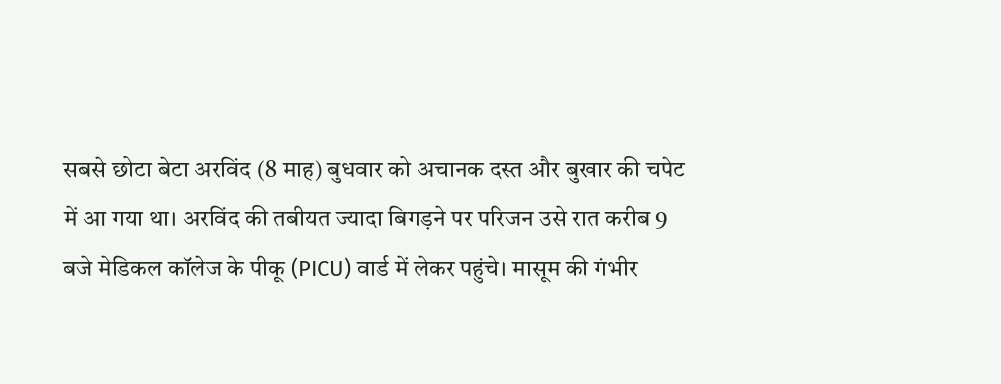सबसे छोटा बेटा अरविंद (8 माह) बुधवार को अचानक दस्त और बुखार की चपेट में आ गया था। अरविंद की तबीयत ज्यादा बिगड़ने पर परिजन उसे रात करीब 9 बजे मेडिकल कॉलेज के पीकू (PICU) वार्ड में लेकर पहुंचे। मासूम की गंभीर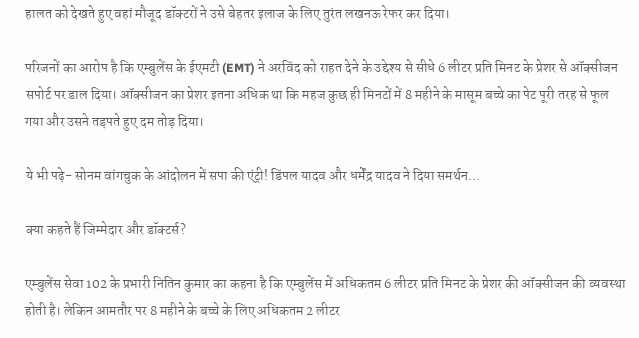हालत को देखते हुए वहां मौजूद डॉक्टरों ने उसे बेहतर इलाज के लिए तुरंत लखनऊ रेफर कर दिया।

परिजनों का आरोप है कि एम्बुलेंस के ईएमटी (EMT) ने अरविंद को राहत देने के उद्देश्य से सीधे 6 लीटर प्रति मिनट के प्रेशर से ऑक्सीजन सपोर्ट पर डाल दिया। ऑक्सीजन का प्रेशर इतना अधिक था कि महज कुछ ही मिनटों में 8 महीने के मासूम बच्चे का पेट पूरी तरह से फूल गया और उसने तड़पते हुए दम तोड़ दिया।

ये भी पढ़े- सोनम वांगचुक के आंदोलन में सपा की एंट्री! डिंपल यादव और धर्मेंद्र यादव ने दिया समर्थन…

क्या कहते हैं जिम्मेदार और डॉक्टर्स?

एम्बुलेंस सेवा 102 के प्रभारी नितिन कुमार का कहना है कि एम्बुलेंस में अधिकतम 6 लीटर प्रति मिनट के प्रेशर की ऑक्सीजन की व्यवस्था होती है। लेकिन आमतौर पर 8 महीने के बच्चे के लिए अधिकतम 2 लीटर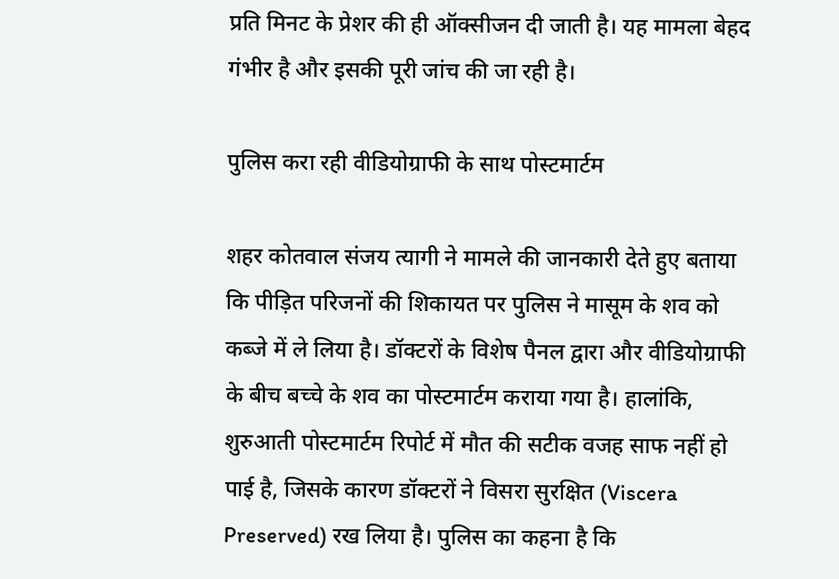प्रति मिनट के प्रेशर की ही ऑक्सीजन दी जाती है। यह मामला बेहद गंभीर है और इसकी पूरी जांच की जा रही है।

पुलिस करा रही वीडियोग्राफी के साथ पोस्टमार्टम

शहर कोतवाल संजय त्यागी ने मामले की जानकारी देते हुए बताया कि पीड़ित परिजनों की शिकायत पर पुलिस ने मासूम के शव को कब्जे में ले लिया है। डॉक्टरों के विशेष पैनल द्वारा और वीडियोग्राफी के बीच बच्चे के शव का पोस्टमार्टम कराया गया है। हालांकि, शुरुआती पोस्टमार्टम रिपोर्ट में मौत की सटीक वजह साफ नहीं हो पाई है, जिसके कारण डॉक्टरों ने विसरा सुरक्षित (Viscera Preserved) रख लिया है। पुलिस का कहना है कि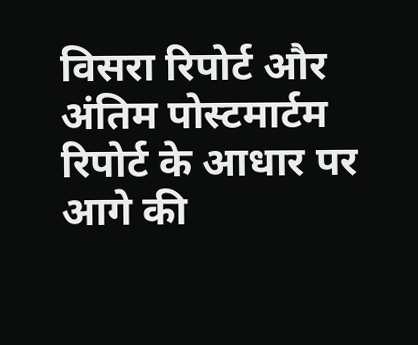विसरा रिपोर्ट और अंतिम पोस्टमार्टम रिपोर्ट के आधार पर आगे की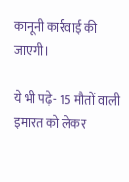कानूनी कार्रवाई की जाएगी।

ये भी पढ़े- 15 मौतों वाली इमारत को लेकर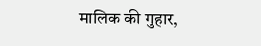मालिक की गुहार,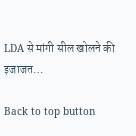LDA से मांगी सील खोलने की इजाजत…

Back to top button